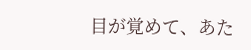目が覚めて、あた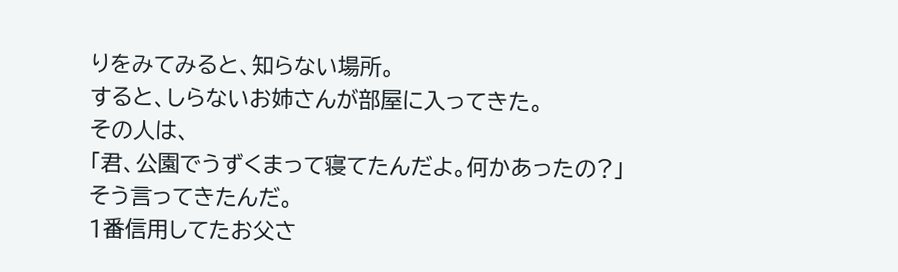りをみてみると、知らない場所。
すると、しらないお姉さんが部屋に入ってきた。
その人は、
「君、公園でうずくまって寝てたんだよ。何かあったの?」
そう言ってきたんだ。
1番信用してたお父さ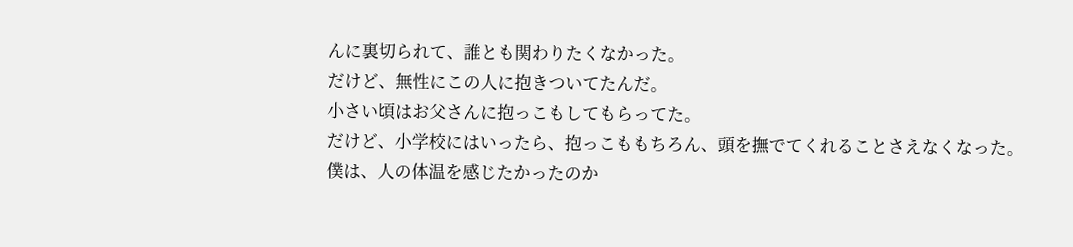んに裏切られて、誰とも関わりたくなかった。
だけど、無性にこの人に抱きついてたんだ。
小さい頃はお父さんに抱っこもしてもらってた。
だけど、小学校にはいったら、抱っこももちろん、頭を撫でてくれることさえなくなった。
僕は、人の体温を感じたかったのか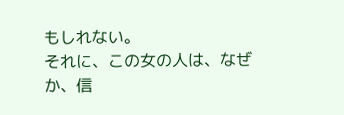もしれない。
それに、この女の人は、なぜか、信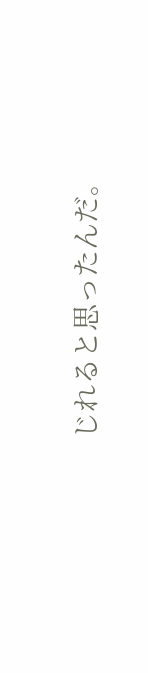じれると思ったんだ。